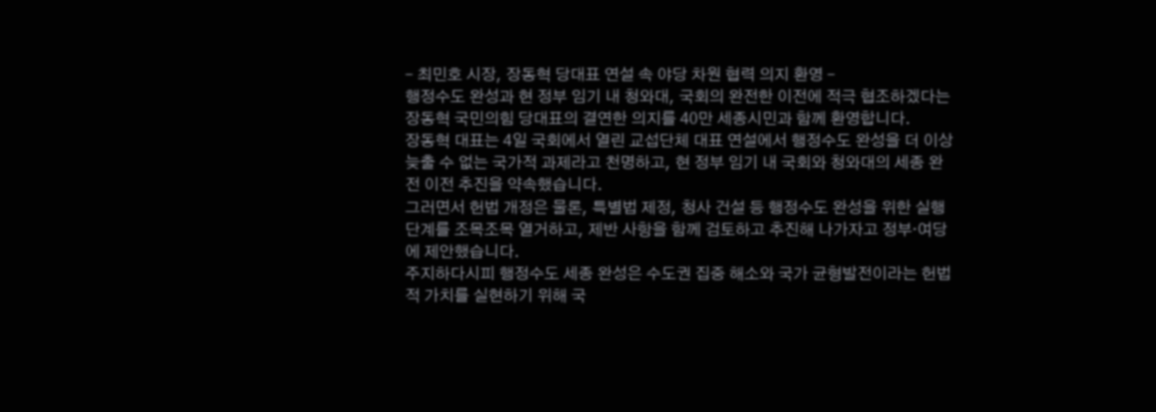– 최민호 시장, 장동혁 당대표 연설 속 야당 차원 협력 의지 환영 –
행정수도 완성과 현 정부 임기 내 청와대, 국회의 완전한 이전에 적극 협조하겠다는 장동혁 국민의힘 당대표의 결연한 의지를 40만 세종시민과 함께 환영합니다.
장동혁 대표는 4일 국회에서 열린 교섭단체 대표 연설에서 행정수도 완성을 더 이상 늦출 수 없는 국가적 과제라고 천명하고, 현 정부 임기 내 국회와 청와대의 세종 완전 이전 추진을 약속했습니다.
그러면서 헌법 개정은 물론, 특별법 제정, 청사 건설 등 행정수도 완성을 위한 실행 단계를 조목조목 열거하고, 제반 사항을 함께 검토하고 추진해 나가자고 정부·여당에 제안했습니다.
주지하다시피 행정수도 세종 완성은 수도권 집중 해소와 국가 균형발전이라는 헌법적 가치를 실현하기 위해 국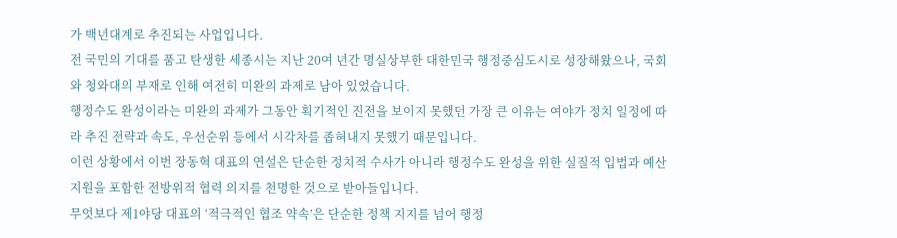가 백년대계로 추진되는 사업입니다.
전 국민의 기대를 품고 탄생한 세종시는 지난 20여 년간 명실상부한 대한민국 행정중심도시로 성장해왔으나, 국회와 청와대의 부재로 인해 여전히 미완의 과제로 남아 있었습니다.
행정수도 완성이라는 미완의 과제가 그동안 획기적인 진전을 보이지 못했던 가장 큰 이유는 여야가 정치 일정에 따라 추진 전략과 속도, 우선순위 등에서 시각차를 좁혀내지 못했기 때문입니다.
이런 상황에서 이번 장동혁 대표의 연설은 단순한 정치적 수사가 아니라 행정수도 완성을 위한 실질적 입법과 예산 지원을 포함한 전방위적 협력 의지를 천명한 것으로 받아들입니다.
무엇보다 제1야당 대표의 ‘적극적인 협조 약속’은 단순한 정책 지지를 넘어 행정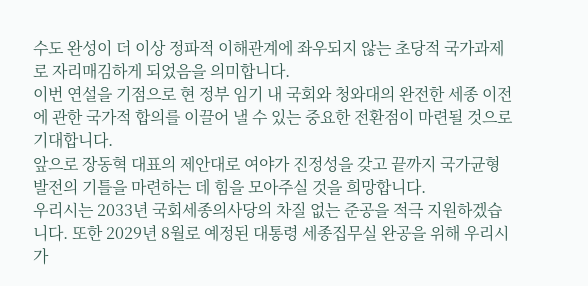수도 완성이 더 이상 정파적 이해관계에 좌우되지 않는 초당적 국가과제로 자리매김하게 되었음을 의미합니다.
이번 연설을 기점으로 현 정부 임기 내 국회와 청와대의 완전한 세종 이전에 관한 국가적 합의를 이끌어 낼 수 있는 중요한 전환점이 마련될 것으로 기대합니다.
앞으로 장동혁 대표의 제안대로 여야가 진정성을 갖고 끝까지 국가균형발전의 기틀을 마련하는 데 힘을 모아주실 것을 희망합니다.
우리시는 2033년 국회세종의사당의 차질 없는 준공을 적극 지원하겠습니다. 또한 2029년 8월로 예정된 대통령 세종집무실 완공을 위해 우리시가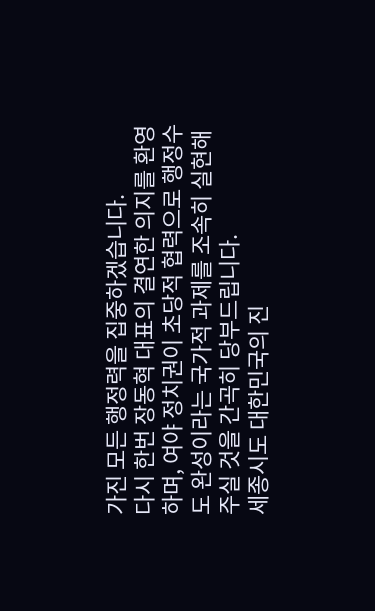가진 모든 행정력을 집중하겠습니다.
다시 한번 장동혁 대표의 결연한 의지를 환영하며, 여야 정치권이 초당적 협력으로 행정수도 완성이라는 국가적 과제를 조속히 실현해 주실 것을 간곡히 당부드립니다.
세종시도 대한민국의 진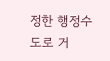정한 행정수도로 거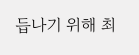듭나기 위해 최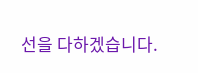선을 다하겠습니다.